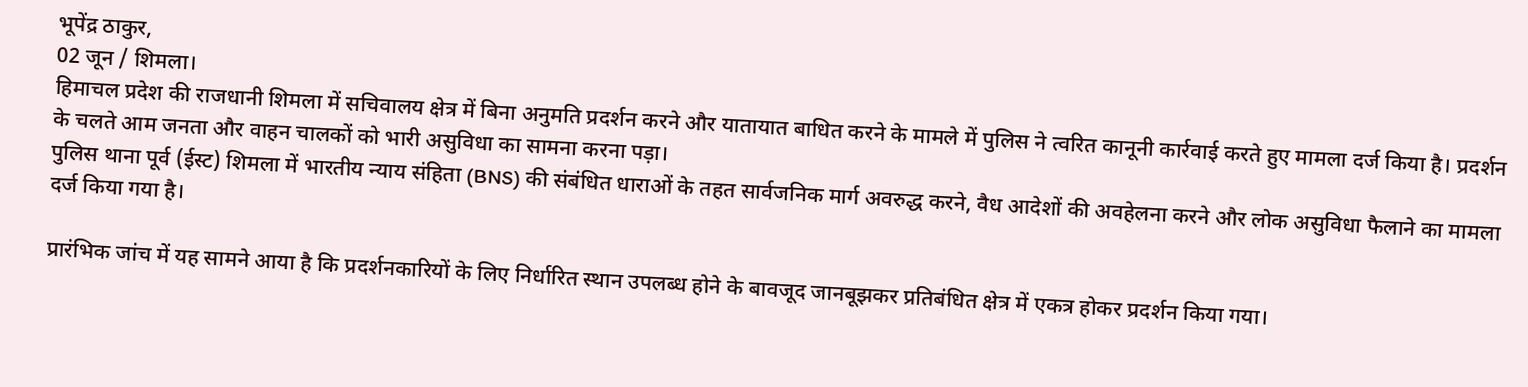भूपेंद्र ठाकुर,
02 जून / शिमला।
हिमाचल प्रदेश की राजधानी शिमला में सचिवालय क्षेत्र में बिना अनुमति प्रदर्शन करने और यातायात बाधित करने के मामले में पुलिस ने त्वरित कानूनी कार्रवाई करते हुए मामला दर्ज किया है। प्रदर्शन के चलते आम जनता और वाहन चालकों को भारी असुविधा का सामना करना पड़ा।
पुलिस थाना पूर्व (ईस्ट) शिमला में भारतीय न्याय संहिता (BNS) की संबंधित धाराओं के तहत सार्वजनिक मार्ग अवरुद्ध करने, वैध आदेशों की अवहेलना करने और लोक असुविधा फैलाने का मामला दर्ज किया गया है।

प्रारंभिक जांच में यह सामने आया है कि प्रदर्शनकारियों के लिए निर्धारित स्थान उपलब्ध होने के बावजूद जानबूझकर प्रतिबंधित क्षेत्र में एकत्र होकर प्रदर्शन किया गया।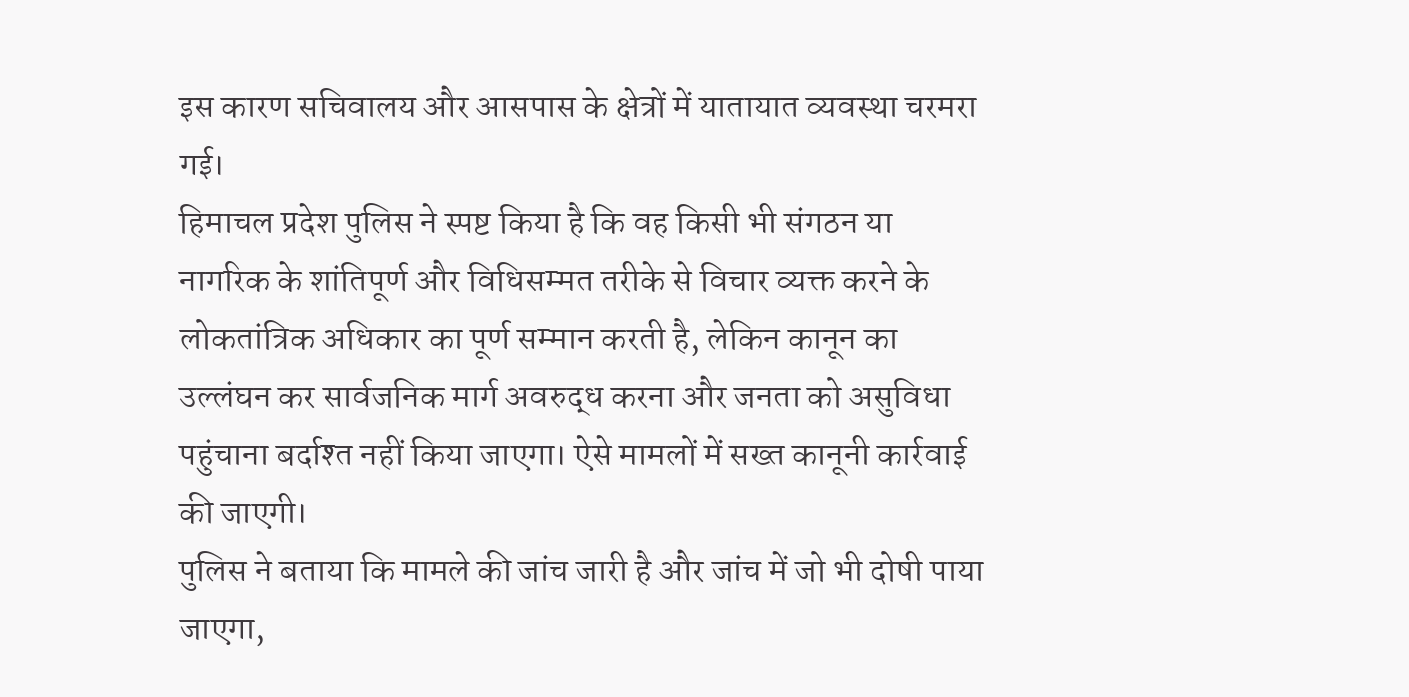इस कारण सचिवालय और आसपास के क्षेत्रों में यातायात व्यवस्था चरमरा गई।
हिमाचल प्रदेश पुलिस ने स्पष्ट किया है कि वह किसी भी संगठन या नागरिक के शांतिपूर्ण और विधिसम्मत तरीके से विचार व्यक्त करने के लोकतांत्रिक अधिकार का पूर्ण सम्मान करती है, लेकिन कानून का उल्लंघन कर सार्वजनिक मार्ग अवरुद्ध करना और जनता को असुविधा पहुंचाना बर्दाश्त नहीं किया जाएगा। ऐसे मामलों में सख्त कानूनी कार्रवाई की जाएगी।
पुलिस ने बताया कि मामले की जांच जारी है और जांच में जो भी दोषी पाया जाएगा,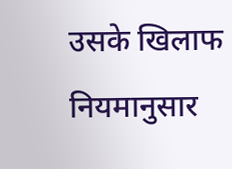उसके खिलाफ नियमानुसार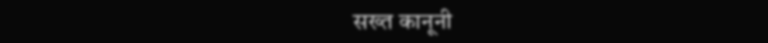सख्त कानूनी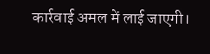कार्रवाई अमल में लाई जाएगी।